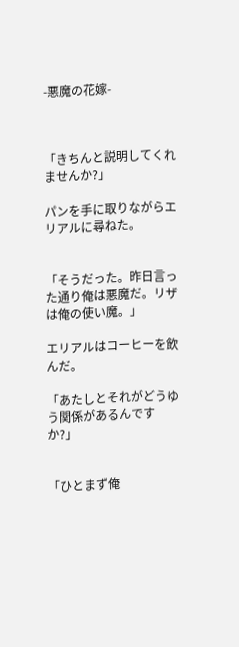-悪魔の花嫁-



「きちんと説明してくれませんか?」

パンを手に取りながらエリアルに尋ねた。


「そうだった。昨日言った通り俺は悪魔だ。リザは俺の使い魔。」

エリアルはコーヒーを飲んだ。

「あたしとそれがどうゆう関係があるんですか?」


「ひとまず俺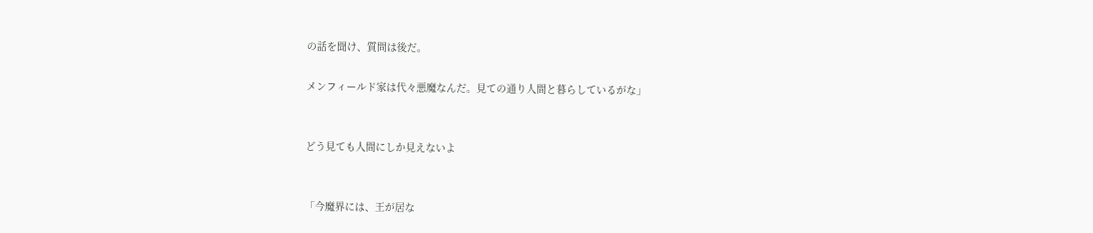の話を聞け、質問は後だ。

メンフィールド家は代々悪魔なんだ。見ての通り人間と暮らしているがな」


どう見ても人間にしか見えないよ


「今魔界には、王が居な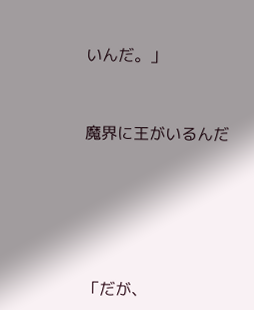いんだ。」


魔界に王がいるんだ





「だが、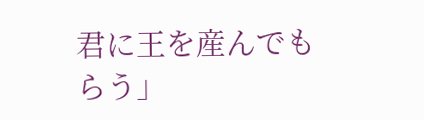君に王を産んでもらう」